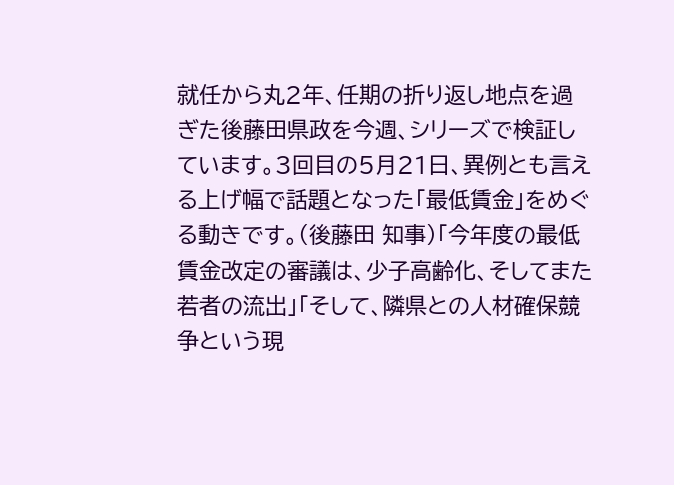就任から丸2年、任期の折り返し地点を過ぎた後藤田県政を今週、シリーズで検証しています。3回目の5月21日、異例とも言える上げ幅で話題となった「最低賃金」をめぐる動きです。(後藤田 知事)「今年度の最低賃金改定の審議は、少子高齢化、そしてまた若者の流出」「そして、隣県との人材確保競争という現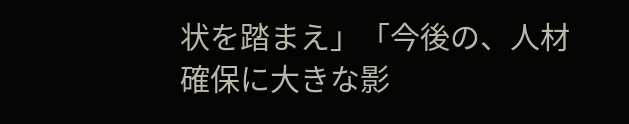状を踏まえ」「今後の、人材確保に大きな影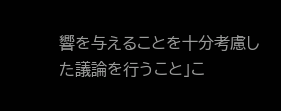響を与えることを十分考慮した議論を行うこと」こ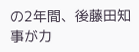の2年間、後藤田知事が力